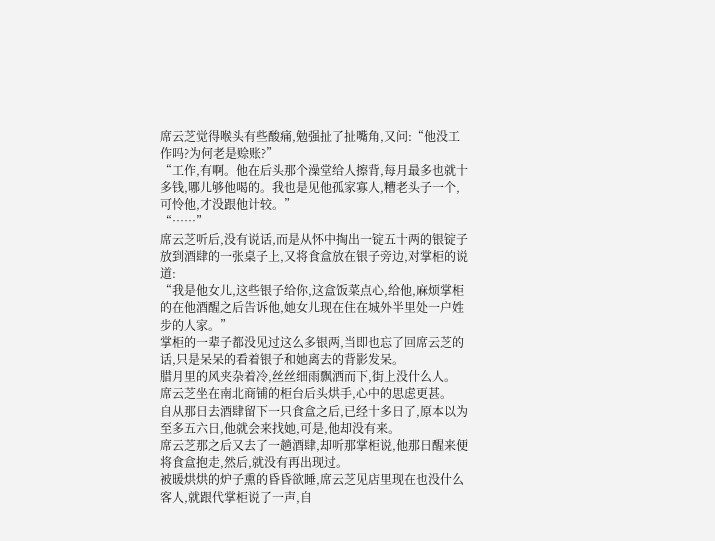席云芝觉得喉头有些酸痛,勉强扯了扯嘴角,又问:“他没工作吗?为何老是赊账?”
“工作,有啊。他在后头那个澡堂给人擦背,每月最多也就十多钱,哪儿够他喝的。我也是见他孤家寡人,糟老头子一个,可怜他,才没跟他计较。”
“……”
席云芝听后,没有说话,而是从怀中掏出一锭五十两的银锭子放到酒肆的一张桌子上,又将食盒放在银子旁边,对掌柜的说道:
“我是他女儿,这些银子给你,这盒饭菜点心,给他,麻烦掌柜的在他酒醒之后告诉他,她女儿现在住在城外半里处一户姓步的人家。”
掌柜的一辈子都没见过这么多银两,当即也忘了回席云芝的话,只是呆呆的看着银子和她离去的背影发呆。
腊月里的风夹杂着冷,丝丝细雨飘洒而下,街上没什么人。
席云芝坐在南北商铺的柜台后头烘手,心中的思虑更甚。
自从那日去酒肆留下一只食盒之后,已经十多日了,原本以为至多五六日,他就会来找她,可是,他却没有来。
席云芝那之后又去了一趟酒肆,却听那掌柜说,他那日醒来便将食盒抱走,然后,就没有再出现过。
被暖烘烘的炉子熏的昏昏欲睡,席云芝见店里现在也没什么客人,就跟代掌柜说了一声,自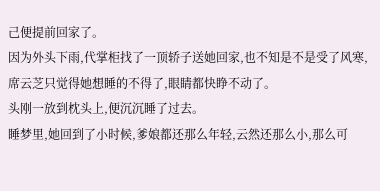己便提前回家了。
因为外头下雨,代掌柜找了一顶轿子送她回家,也不知是不是受了风寒,席云芝只觉得她想睡的不得了,眼睛都快睁不动了。
头刚一放到枕头上,便沉沉睡了过去。
睡梦里,她回到了小时候,爹娘都还那么年轻,云然还那么小,那么可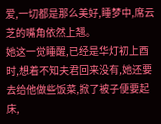爱,一切都是那么美好,睡梦中,席云芝的嘴角依然上翘。
她这一觉睡醒,已经是华灯初上酉时,想着不知夫君回来没有,她还要去给他做些饭菜,掀了被子便要起床,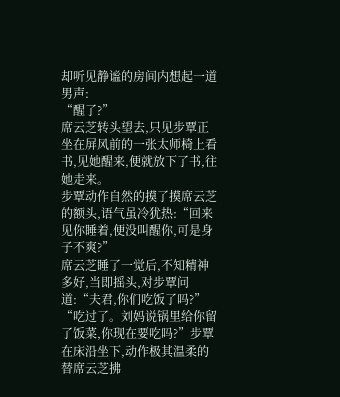却听见静谧的房间内想起一道男声:
“醒了?”
席云芝转头望去,只见步覃正坐在屏风前的一张太师椅上看书,见她醒来,便就放下了书,往她走来。
步覃动作自然的摸了摸席云芝的额头,语气虽冷犹热:“回来见你睡着,便没叫醒你,可是身子不爽?”
席云芝睡了一觉后,不知精神多好,当即摇头,对步覃问道:“夫君,你们吃饭了吗?”
“吃过了。刘妈说锅里给你留了饭菜,你现在要吃吗?”步覃在床沿坐下,动作极其温柔的替席云芝拂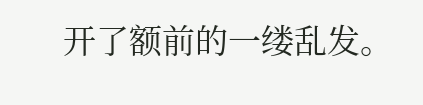开了额前的一缕乱发。